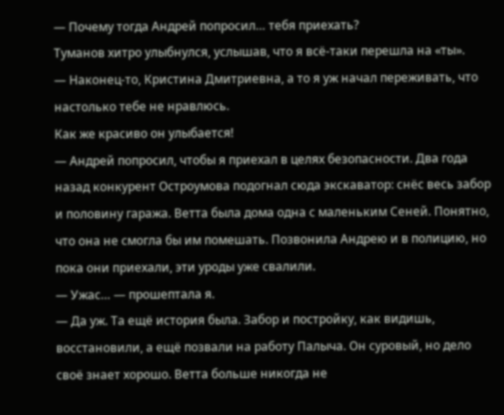— Почему тогда Андрей попросил… тебя приехать?
Туманов хитро улыбнулся, услышав, что я всё-таки перешла на «ты».
— Наконец-то, Кристина Дмитриевна, а то я уж начал переживать, что настолько тебе не нравлюсь.
Как же красиво он улыбается!
— Андрей попросил, чтобы я приехал в целях безопасности. Два года назад конкурент Остроумова подогнал сюда экскаватор: снёс весь забор и половину гаража. Ветта была дома одна с маленьким Сеней. Понятно, что она не смогла бы им помешать. Позвонила Андрею и в полицию, но пока они приехали, эти уроды уже свалили.
— Ужас… — прошептала я.
— Да уж. Та ещё история была. Забор и постройку, как видишь, восстановили, а ещё позвали на работу Палыча. Он суровый, но дело своё знает хорошо. Ветта больше никогда не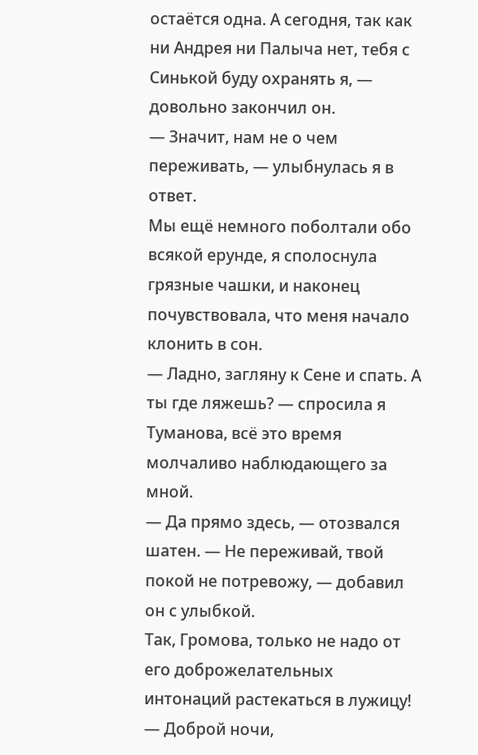остаётся одна. А сегодня, так как ни Андрея ни Палыча нет, тебя с Синькой буду охранять я, — довольно закончил он.
— Значит, нам не о чем переживать, — улыбнулась я в ответ.
Мы ещё немного поболтали обо всякой ерунде, я сполоснула грязные чашки, и наконец почувствовала, что меня начало клонить в сон.
— Ладно, загляну к Сене и спать. А ты где ляжешь? — спросила я Туманова, всё это время молчаливо наблюдающего за мной.
— Да прямо здесь, — отозвался шатен. — Не переживай, твой покой не потревожу, — добавил он с улыбкой.
Так, Громова, только не надо от его доброжелательных интонаций растекаться в лужицу!
— Доброй ночи,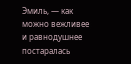Эмиль, — как можно вежливее и равнодушнее постаралась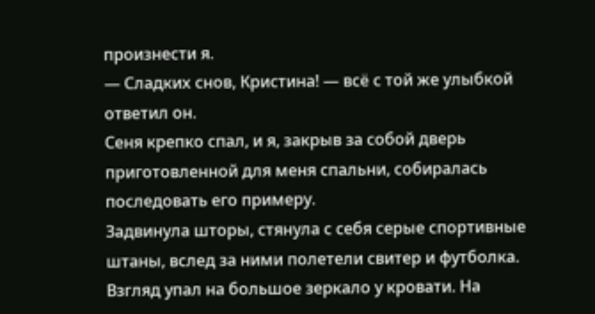произнести я.
— Сладких снов, Кристина! — всё с той же улыбкой ответил он.
Сеня крепко спал, и я, закрыв за собой дверь приготовленной для меня спальни, собиралась последовать его примеру.
Задвинула шторы, стянула с себя серые спортивные штаны, вслед за ними полетели свитер и футболка.
Взгляд упал на большое зеркало у кровати. На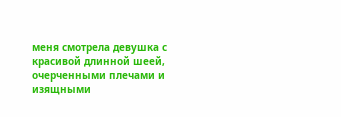меня смотрела девушка с красивой длинной шеей, очерченными плечами и изящными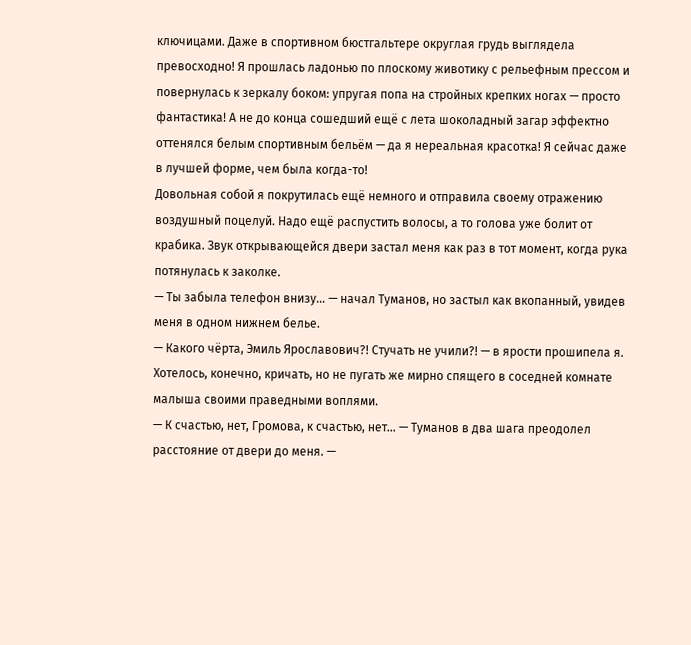ключицами. Даже в спортивном бюстгальтере округлая грудь выглядела превосходно! Я прошлась ладонью по плоскому животику с рельефным прессом и повернулась к зеркалу боком: упругая попа на стройных крепких ногах — просто фантастика! А не до конца сошедший ещё с лета шоколадный загар эффектно оттенялся белым спортивным бельём — да я нереальная красотка! Я сейчас даже в лучшей форме, чем была когда-то!
Довольная собой я покрутилась ещё немного и отправила своему отражению воздушный поцелуй. Надо ещё распустить волосы, а то голова уже болит от крабика. Звук открывающейся двери застал меня как раз в тот момент, когда рука потянулась к заколке.
— Ты забыла телефон внизу… — начал Туманов, но застыл как вкопанный, увидев меня в одном нижнем белье.
— Какого чёрта, Эмиль Ярославович?! Стучать не учили?! — в ярости прошипела я. Хотелось, конечно, кричать, но не пугать же мирно спящего в соседней комнате малыша своими праведными воплями.
— К счастью, нет, Громова, к счастью, нет… — Туманов в два шага преодолел расстояние от двери до меня. —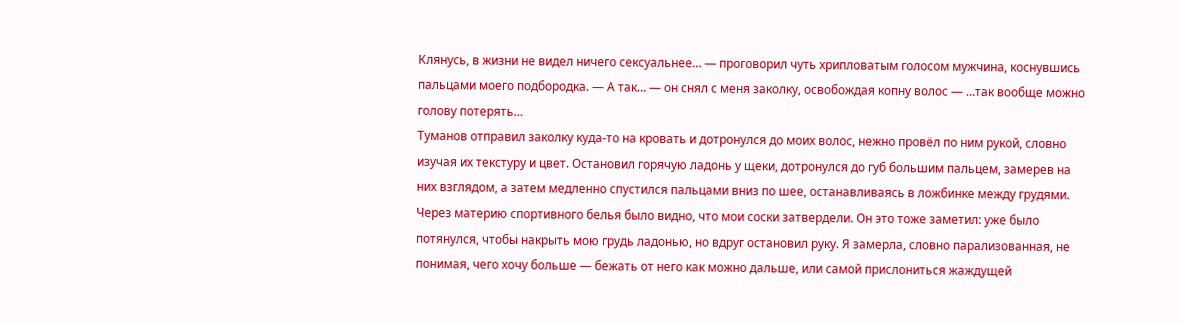Клянусь, в жизни не видел ничего сексуальнее… — проговорил чуть хрипловатым голосом мужчина, коснувшись пальцами моего подбородка. — А так… — он снял с меня заколку, освобождая копну волос — …так вообще можно голову потерять…
Туманов отправил заколку куда-то на кровать и дотронулся до моих волос, нежно провёл по ним рукой, словно изучая их текстуру и цвет. Остановил горячую ладонь у щеки, дотронулся до губ большим пальцем, замерев на них взглядом, а затем медленно спустился пальцами вниз по шее, останавливаясь в ложбинке между грудями.
Через материю спортивного белья было видно, что мои соски затвердели. Он это тоже заметил: уже было потянулся, чтобы накрыть мою грудь ладонью, но вдруг остановил руку. Я замерла, словно парализованная, не понимая, чего хочу больше — бежать от него как можно дальше, или самой прислониться жаждущей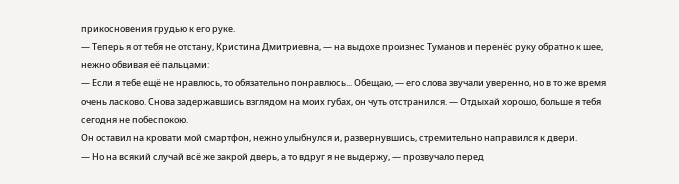прикосновения грудью к его руке.
— Теперь я от тебя не отстану, Кристина Дмитриевна, — на выдохе произнес Туманов и перенёс руку обратно к шее, нежно обвивая её пальцами:
— Если я тебе ещё не нравлюсь, то обязательно понравлюсь... Обещаю, — его слова звучали уверенно, но в то же время очень ласково. Снова задержавшись взглядом на моих губах, он чуть отстранился. — Отдыхай хорошо, больше я тебя сегодня не побеспокою.
Он оставил на кровати мой смартфон, нежно улыбнулся и, развернувшись, стремительно направился к двери.
— Но на всякий случай всё же закрой дверь, а то вдруг я не выдержу, — прозвучало перед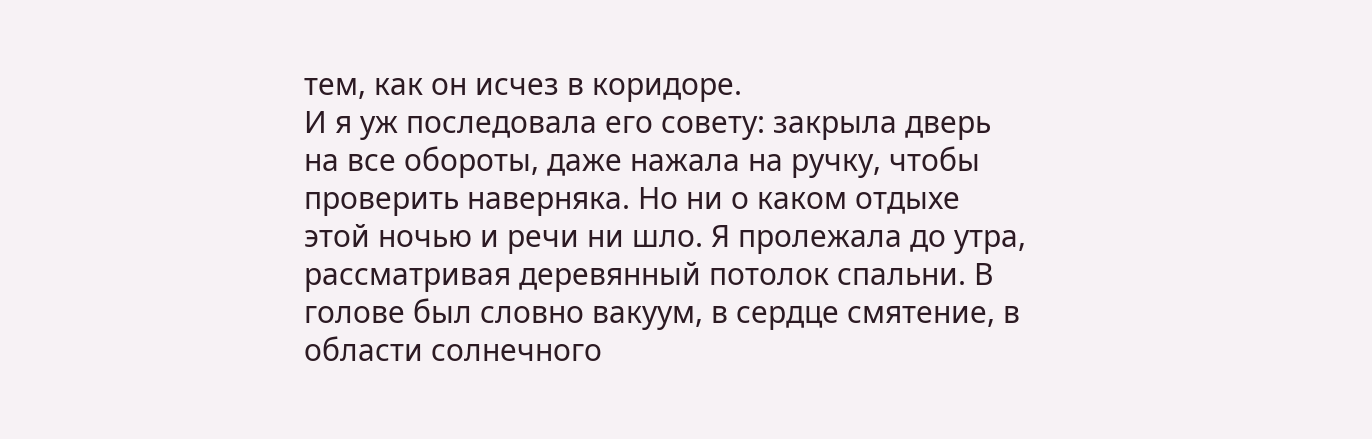тем, как он исчез в коридоре.
И я уж последовала его совету: закрыла дверь на все обороты, даже нажала на ручку, чтобы проверить наверняка. Но ни о каком отдыхе этой ночью и речи ни шло. Я пролежала до утра, рассматривая деревянный потолок спальни. В голове был словно вакуум, в сердце смятение, в области солнечного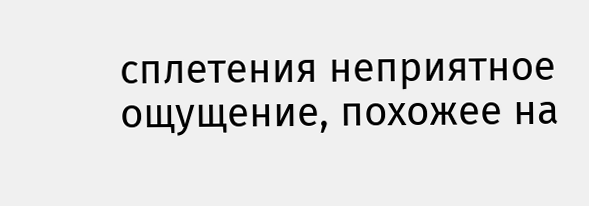сплетения неприятное ощущение, похожее на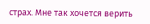страх. Мне так хочется верить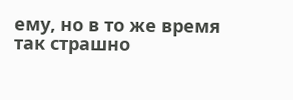ему, но в то же время так страшно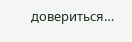довериться…